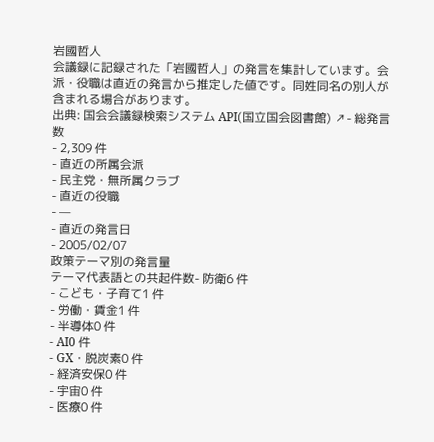岩國哲人
会議録に記録された「岩國哲人」の発言を集計しています。会派・役職は直近の発言から推定した値です。同姓同名の別人が含まれる場合があります。
出典: 国会会議録検索システム API(国立国会図書館) ↗- 総発言数
- 2,309 件
- 直近の所属会派
- 民主党・無所属クラブ
- 直近の役職
- —
- 直近の発言日
- 2005/02/07
政策テーマ別の発言量
テーマ代表語との共起件数- 防衛6 件
- こども・子育て1 件
- 労働・賃金1 件
- 半導体0 件
- AI0 件
- GX・脱炭素0 件
- 経済安保0 件
- 宇宙0 件
- 医療0 件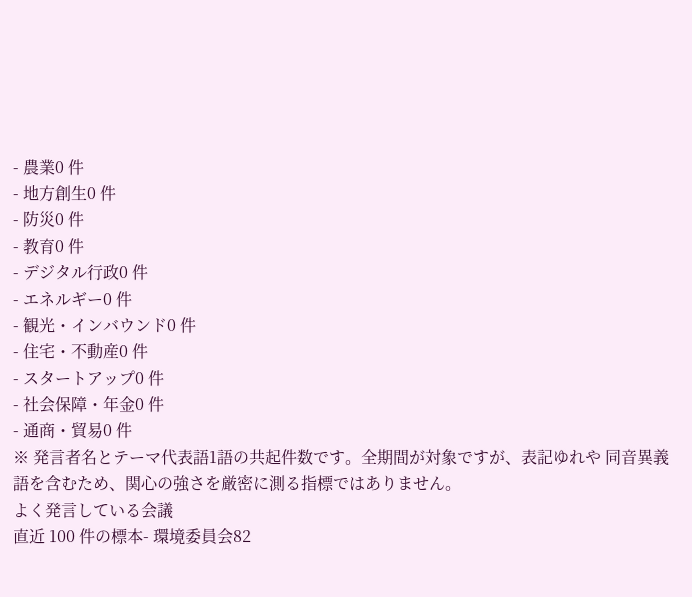- 農業0 件
- 地方創生0 件
- 防災0 件
- 教育0 件
- デジタル行政0 件
- エネルギー0 件
- 観光・インバウンド0 件
- 住宅・不動産0 件
- スタートアップ0 件
- 社会保障・年金0 件
- 通商・貿易0 件
※ 発言者名とテーマ代表語1語の共起件数です。全期間が対象ですが、表記ゆれや 同音異義語を含むため、関心の強さを厳密に測る指標ではありません。
よく発言している会議
直近 100 件の標本- 環境委員会82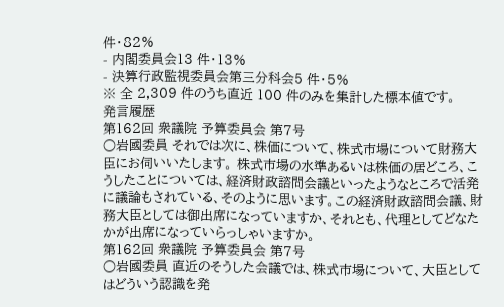件・82%
- 内閣委員会13 件・13%
- 決算行政監視委員会第三分科会5 件・5%
※ 全 2,309 件のうち直近 100 件のみを集計した標本値です。
発言履歴
第162回 衆議院 予算委員会 第7号
○岩國委員 それでは次に、株価について、株式市場について財務大臣にお伺いいたします。 株式市場の水準あるいは株価の居どころ、こうしたことについては、経済財政諮問会議といったようなところで活発に議論もされている、そのように思います。この経済財政諮問会議、財務大臣としては御出席になっていますか、それとも、代理としてどなたかが出席になっていらっしゃいますか。
第162回 衆議院 予算委員会 第7号
○岩國委員 直近のそうした会議では、株式市場について、大臣としてはどういう認識を発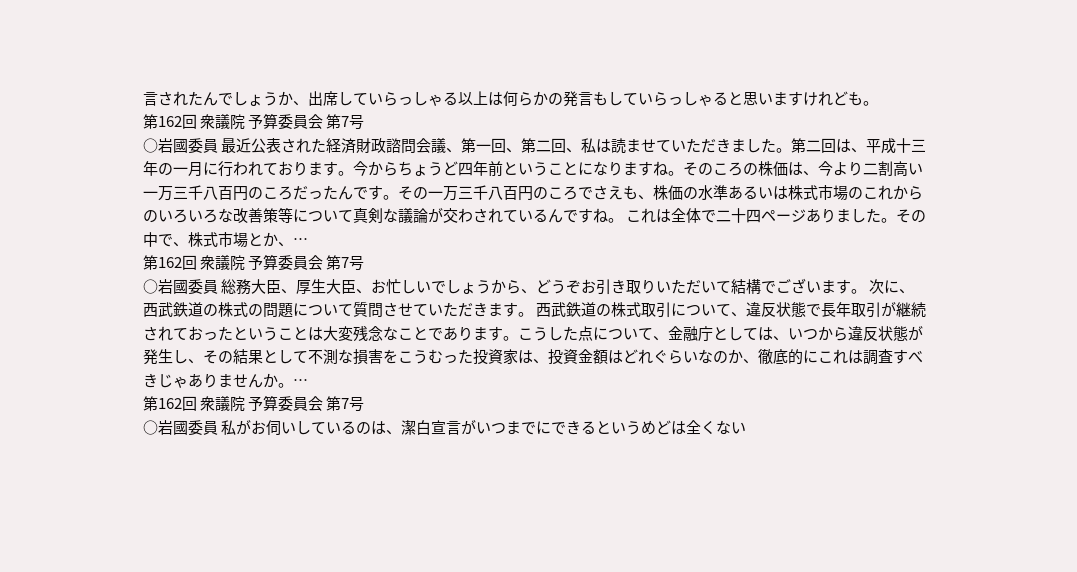言されたんでしょうか、出席していらっしゃる以上は何らかの発言もしていらっしゃると思いますけれども。
第162回 衆議院 予算委員会 第7号
○岩國委員 最近公表された経済財政諮問会議、第一回、第二回、私は読ませていただきました。第二回は、平成十三年の一月に行われております。今からちょうど四年前ということになりますね。そのころの株価は、今より二割高い一万三千八百円のころだったんです。その一万三千八百円のころでさえも、株価の水準あるいは株式市場のこれからのいろいろな改善策等について真剣な議論が交わされているんですね。 これは全体で二十四ページありました。その中で、株式市場とか、…
第162回 衆議院 予算委員会 第7号
○岩國委員 総務大臣、厚生大臣、お忙しいでしょうから、どうぞお引き取りいただいて結構でございます。 次に、西武鉄道の株式の問題について質問させていただきます。 西武鉄道の株式取引について、違反状態で長年取引が継続されておったということは大変残念なことであります。こうした点について、金融庁としては、いつから違反状態が発生し、その結果として不測な損害をこうむった投資家は、投資金額はどれぐらいなのか、徹底的にこれは調査すべきじゃありませんか。…
第162回 衆議院 予算委員会 第7号
○岩國委員 私がお伺いしているのは、潔白宣言がいつまでにできるというめどは全くない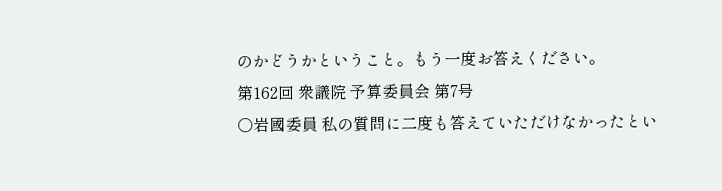のかどうかということ。もう一度お答えください。
第162回 衆議院 予算委員会 第7号
○岩國委員 私の質問に二度も答えていただけなかったとい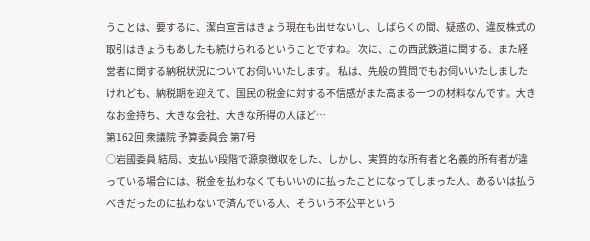うことは、要するに、潔白宣言はきょう現在も出せないし、しばらくの間、疑惑の、違反株式の取引はきょうもあしたも続けられるということですね。 次に、この西武鉄道に関する、また経営者に関する納税状況についてお伺いいたします。 私は、先般の質問でもお伺いいたしましたけれども、納税期を迎えて、国民の税金に対する不信感がまた高まる一つの材料なんです。大きなお金持ち、大きな会社、大きな所得の人ほど…
第162回 衆議院 予算委員会 第7号
○岩國委員 結局、支払い段階で源泉徴収をした、しかし、実質的な所有者と名義的所有者が違っている場合には、税金を払わなくてもいいのに払ったことになってしまった人、あるいは払うべきだったのに払わないで済んでいる人、そういう不公平という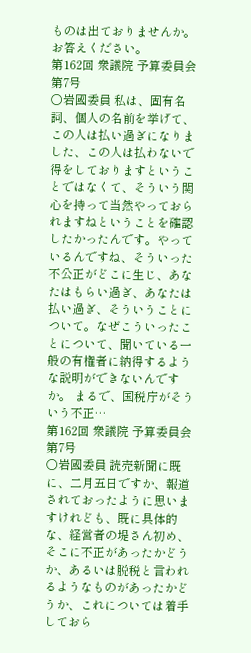ものは出ておりませんか。お答えください。
第162回 衆議院 予算委員会 第7号
○岩國委員 私は、固有名詞、個人の名前を挙げて、この人は払い過ぎになりました、この人は払わないで得をしておりますということではなくて、そういう関心を持って当然やっておられますねということを確認したかったんです。やっているんですね、そういった不公正がどこに生じ、あなたはもらい過ぎ、あなたは払い過ぎ、そういうことについて。なぜこういったことについて、聞いている一般の有権者に納得するような説明ができないんですか。 まるで、国税庁がそういう不正…
第162回 衆議院 予算委員会 第7号
○岩國委員 読売新聞に既に、二月五日ですか、報道されておったように思いますけれども、既に具体的な、経営者の堤さん初め、そこに不正があったかどうか、あるいは脱税と言われるようなものがあったかどうか、これについては着手しておら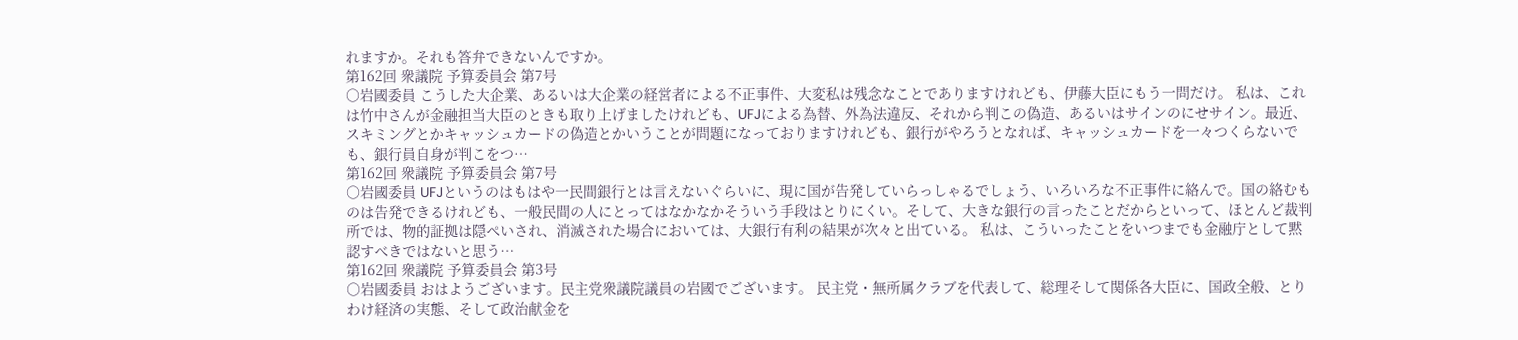れますか。それも答弁できないんですか。
第162回 衆議院 予算委員会 第7号
○岩國委員 こうした大企業、あるいは大企業の経営者による不正事件、大変私は残念なことでありますけれども、伊藤大臣にもう一問だけ。 私は、これは竹中さんが金融担当大臣のときも取り上げましたけれども、UFJによる為替、外為法違反、それから判この偽造、あるいはサインのにせサイン。最近、スキミングとかキャッシュカードの偽造とかいうことが問題になっておりますけれども、銀行がやろうとなれば、キャッシュカードを一々つくらないでも、銀行員自身が判こをつ…
第162回 衆議院 予算委員会 第7号
○岩國委員 UFJというのはもはや一民間銀行とは言えないぐらいに、現に国が告発していらっしゃるでしょう、いろいろな不正事件に絡んで。国の絡むものは告発できるけれども、一般民間の人にとってはなかなかそういう手段はとりにくい。そして、大きな銀行の言ったことだからといって、ほとんど裁判所では、物的証拠は隠ぺいされ、消滅された場合においては、大銀行有利の結果が次々と出ている。 私は、こういったことをいつまでも金融庁として黙認すべきではないと思う…
第162回 衆議院 予算委員会 第3号
○岩國委員 おはようございます。民主党衆議院議員の岩國でございます。 民主党・無所属クラブを代表して、総理そして関係各大臣に、国政全般、とりわけ経済の実態、そして政治献金を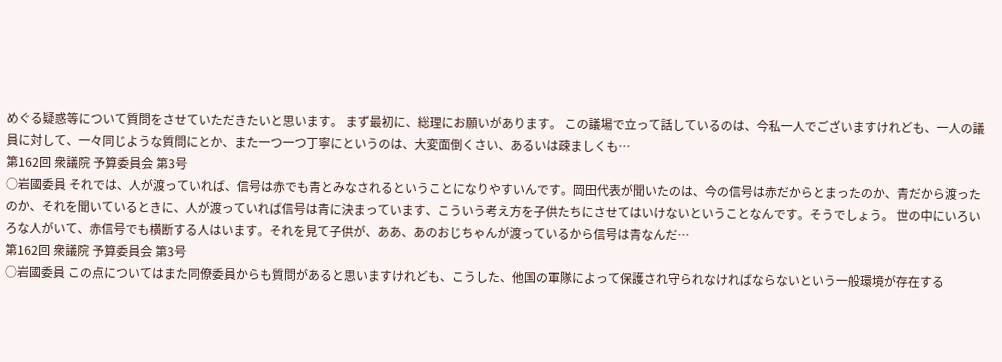めぐる疑惑等について質問をさせていただきたいと思います。 まず最初に、総理にお願いがあります。 この議場で立って話しているのは、今私一人でございますけれども、一人の議員に対して、一々同じような質問にとか、また一つ一つ丁寧にというのは、大変面倒くさい、あるいは疎ましくも…
第162回 衆議院 予算委員会 第3号
○岩國委員 それでは、人が渡っていれば、信号は赤でも青とみなされるということになりやすいんです。岡田代表が聞いたのは、今の信号は赤だからとまったのか、青だから渡ったのか、それを聞いているときに、人が渡っていれば信号は青に決まっています、こういう考え方を子供たちにさせてはいけないということなんです。そうでしょう。 世の中にいろいろな人がいて、赤信号でも横断する人はいます。それを見て子供が、ああ、あのおじちゃんが渡っているから信号は青なんだ…
第162回 衆議院 予算委員会 第3号
○岩國委員 この点についてはまた同僚委員からも質問があると思いますけれども、こうした、他国の軍隊によって保護され守られなければならないという一般環境が存在する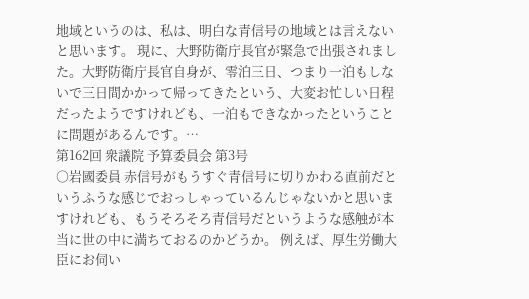地域というのは、私は、明白な青信号の地域とは言えないと思います。 現に、大野防衛庁長官が緊急で出張されました。大野防衛庁長官自身が、零泊三日、つまり一泊もしないで三日間かかって帰ってきたという、大変お忙しい日程だったようですけれども、一泊もできなかったということに問題があるんです。…
第162回 衆議院 予算委員会 第3号
○岩國委員 赤信号がもうすぐ青信号に切りかわる直前だというふうな感じでおっしゃっているんじゃないかと思いますけれども、もうそろそろ青信号だというような感触が本当に世の中に満ちておるのかどうか。 例えば、厚生労働大臣にお伺い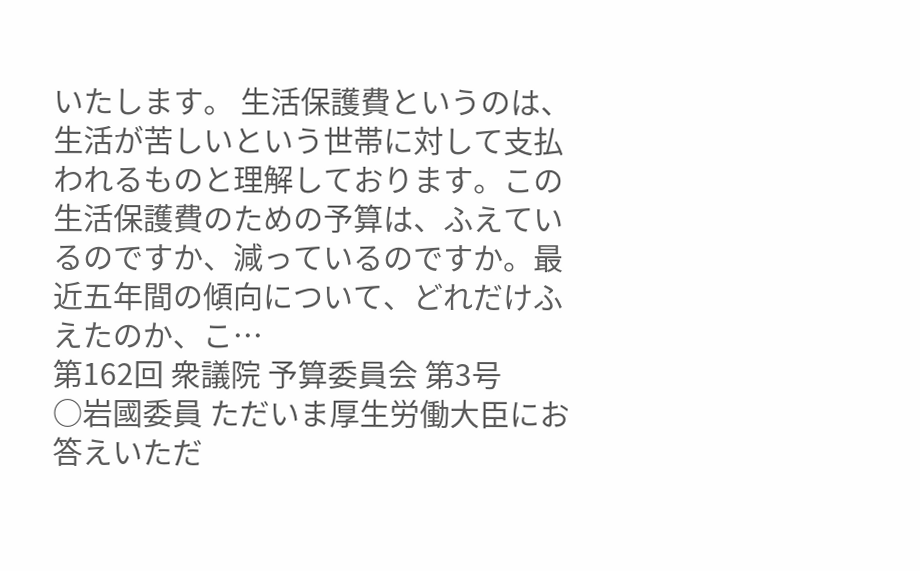いたします。 生活保護費というのは、生活が苦しいという世帯に対して支払われるものと理解しております。この生活保護費のための予算は、ふえているのですか、減っているのですか。最近五年間の傾向について、どれだけふえたのか、こ…
第162回 衆議院 予算委員会 第3号
○岩國委員 ただいま厚生労働大臣にお答えいただ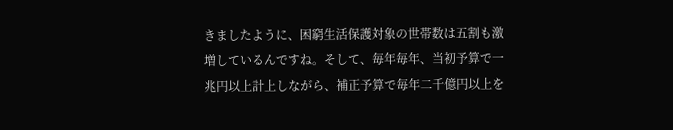きましたように、困窮生活保護対象の世帯数は五割も激増しているんですね。そして、毎年毎年、当初予算で一兆円以上計上しながら、補正予算で毎年二千億円以上を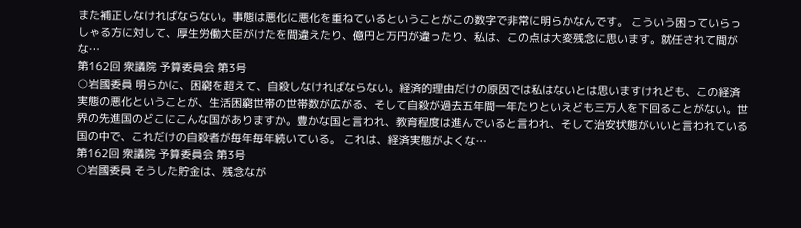また補正しなければならない。事態は悪化に悪化を重ねているということがこの数字で非常に明らかなんです。 こういう困っていらっしゃる方に対して、厚生労働大臣がけたを間違えたり、億円と万円が違ったり、私は、この点は大変残念に思います。就任されて間がな…
第162回 衆議院 予算委員会 第3号
○岩國委員 明らかに、困窮を超えて、自殺しなければならない。経済的理由だけの原因では私はないとは思いますけれども、この経済実態の悪化ということが、生活困窮世帯の世帯数が広がる、そして自殺が過去五年間一年たりといえども三万人を下回ることがない。世界の先進国のどこにこんな国がありますか。豊かな国と言われ、教育程度は進んでいると言われ、そして治安状態がいいと言われている国の中で、これだけの自殺者が毎年毎年続いている。 これは、経済実態がよくな…
第162回 衆議院 予算委員会 第3号
○岩國委員 そうした貯金は、残念なが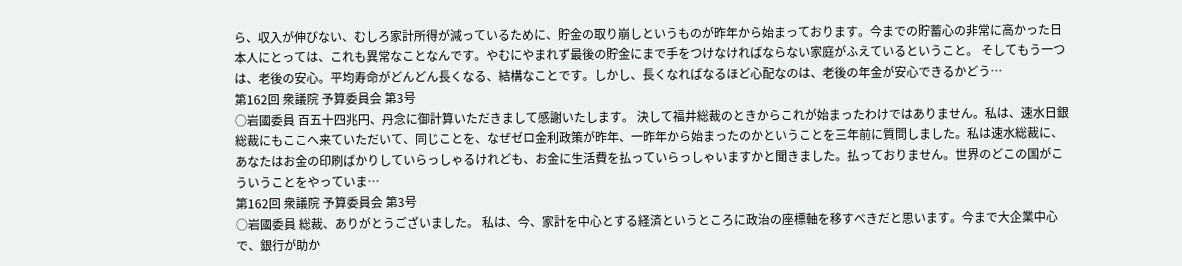ら、収入が伸びない、むしろ家計所得が減っているために、貯金の取り崩しというものが昨年から始まっております。今までの貯蓄心の非常に高かった日本人にとっては、これも異常なことなんです。やむにやまれず最後の貯金にまで手をつけなければならない家庭がふえているということ。 そしてもう一つは、老後の安心。平均寿命がどんどん長くなる、結構なことです。しかし、長くなればなるほど心配なのは、老後の年金が安心できるかどう…
第162回 衆議院 予算委員会 第3号
○岩國委員 百五十四兆円、丹念に御計算いただきまして感謝いたします。 決して福井総裁のときからこれが始まったわけではありません。私は、速水日銀総裁にもここへ来ていただいて、同じことを、なぜゼロ金利政策が昨年、一昨年から始まったのかということを三年前に質問しました。私は速水総裁に、あなたはお金の印刷ばかりしていらっしゃるけれども、お金に生活費を払っていらっしゃいますかと聞きました。払っておりません。世界のどこの国がこういうことをやっていま…
第162回 衆議院 予算委員会 第3号
○岩國委員 総裁、ありがとうございました。 私は、今、家計を中心とする経済というところに政治の座標軸を移すべきだと思います。今まで大企業中心で、銀行が助か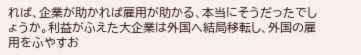れば、企業が助かれば雇用が助かる、本当にそうだったでしょうか。利益がふえた大企業は外国へ結局移転し、外国の雇用をふやすお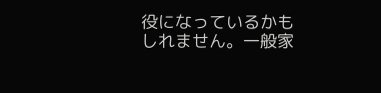役になっているかもしれません。一般家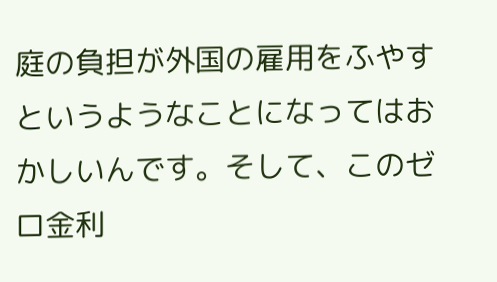庭の負担が外国の雇用をふやすというようなことになってはおかしいんです。そして、このゼロ金利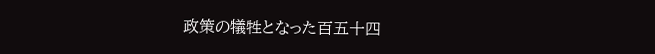政策の犠牲となった百五十四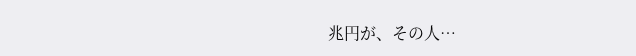兆円が、その人…